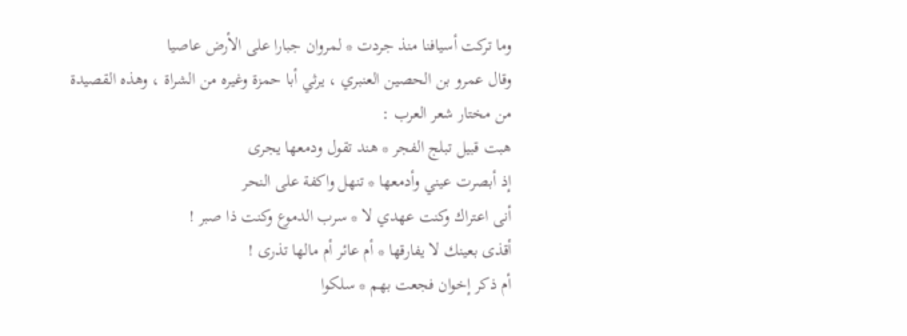وما تركت أسيافنا منذ جردت * لمروان جبارا على الأرض عاصيا
وقال عمرو بن الحصين العنبري ، يرثي أبا حمزة وغيره من الشراة ، وهذه القصيدة
من مختار شعر العرب :
هبت قبيل تبلج الفجر * هند تقول ودمعها يجرى
إذ أبصرت عيني وأدمعها * تنهل واكفة على النحر
أنى اعتراك وكنت عهدي لا * سرب الدموع وكنت ذا صبر !
أقذى بعينك لا يفارقها * أم عائر أم مالها تذرى !
أم ذكر إخوان فجعت بهم * سلكوا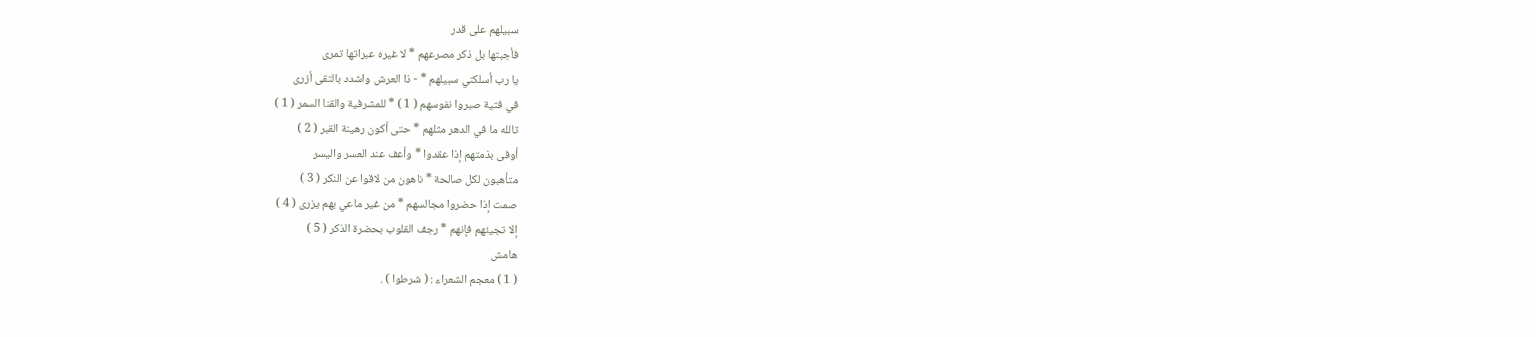سبيلهم على قدر
فأجبتها بل ذكر مصرعهم * لا غيره عبراتها تمرى
يا رب أسلكني سبيلهم * - ذا العرش واشدد بالتقى أزرى
في فتية صبروا نفوسهم ( 1 ) * للمشرفية والقنا السمر ( 1 )
تالله ما في الدهر مثلهم * حتى أكون رهينة القبر ( 2 )
أوفى بذمتهم إذا عقدوا * وأعف عند العسر واليسر
متأهبون لكل صالحة * ناهون من لاقوا عن النكر ( 3 )
صمت إذا حضروا مجالسهم * من غير ماعي بهم يزرى ( 4 )
إلا تجيئهم فإنهم * رجف القلوب بحضرة الذكر ( 5 )
هامش
( 1 ) معجم الشعراء : ( شرطوا ) .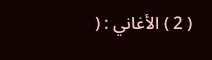( 2 ) الأغاني : (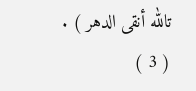تالله أنقى الدهر ) .
( 3 )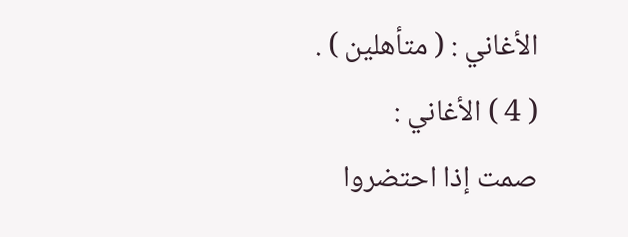الأغاني : ( متأهلين ) .
( 4 ) الأغاني :
صمت إذا احتضروا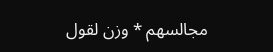مجالسهم * وزن لقول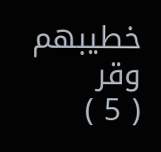خطيبهم وقر
( 5 )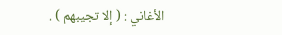الأغاني : ( إلا تجيبهم ) .